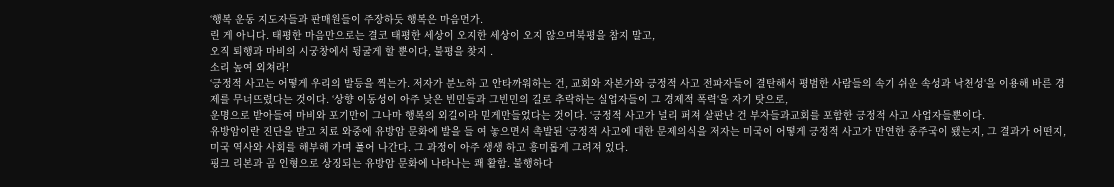‘행복 운동 지도자들과 판매원들이 주장하듯 행복은 마음먼가.
린 게 아니다. 태평한 마음만으로는 결코 태평한 세상이 오지한 세상이 오지 않으며북평을 참지 말고,
오직 퇴행과 마비의 시궁창에서 뒹굴게 할 뿐이다, 불평을 찾지 .
소리 높여 외쳐라!
‘긍정적 사고는 어떻게 우리의 발등을 찍는가. 저자가 분노하 고 안타까워하는 건, 교회와 자본가와 긍정적 사고 전파자들이 결탄해서 평범한 사람들의 속기 쉬운 속성과 낙천성‘을 이용해 바른 경제를 무너뜨렸다는 것이다. ‘상향 이동성이 아주 낮은 빈민들과 그빈민의 길로 추락하는 실업자들이 그 경제적 폭력‘을 자기 탓으로,
운명으로 받아들여 마비와 포기만이 그나마 행복의 외길이라 믿게만들었다는 것이다. ‘긍정적 사고가 널리 퍼져 살판난 건 부자들과교회를 포함한 긍정적 사고 사업자들뿐이다.
유방암이란 진단을 받고 치료 와중에 유방암 문화에 발을 들 여 놓으면서 촉발된 ‘긍정적 사고에 대한 문제의식을 저자는 미국이 어떻게 긍정적 사고가 만연한 종주국이 됐는지, 그 결과가 어떤지,
미국 역사와 사회를 해부해 가며 풀어 나간다. 그 과정이 아주 생생 하고 흥미롭게 그려져 있다.
핑크 리본과 곰 인형으로 상징되는 유방암 문화에 나타나는 쾌 활함. 불행하다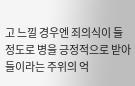고 느낄 경우엔 죄의식이 들 정도로 병을 긍정적으로 받아들이라는 주위의 억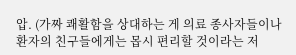압. (가짜 쾌활함을 상대하는 게 의료 종사자들이나 환자의 친구들에게는 몹시 편리할 것이라는 저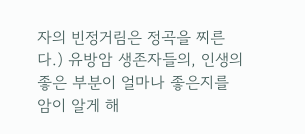자의 빈정거림은 정곡을 찌른다.) 유방암 생존자들의, 인생의 좋은 부분이 얼마나 좋은지를 암이 알게 해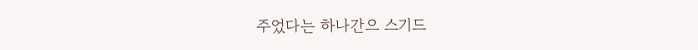주었다는 하나간으 스기드